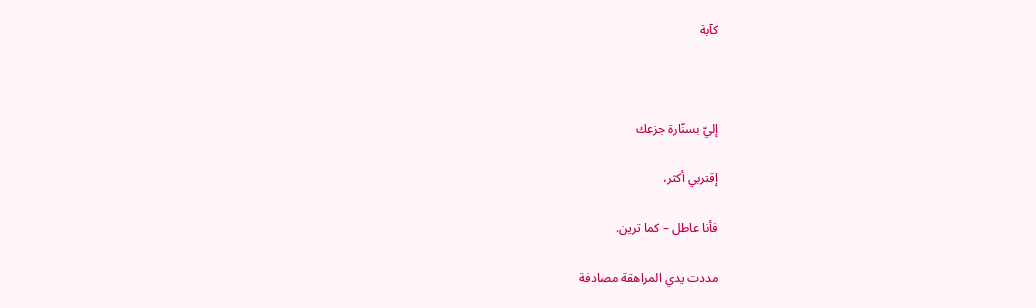كآبة



إليّ بسنّارة جزعك

إقتربي أكثر،

فأنا عاطل – كما ترين.

مددت يدي المراهقة مصادفة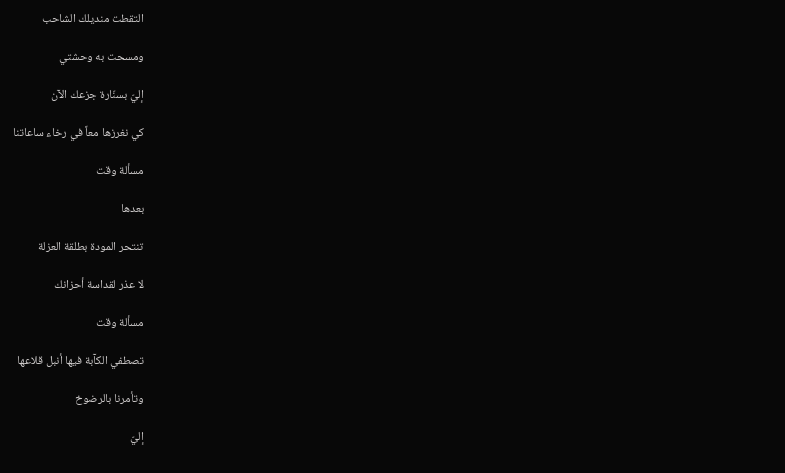التقطت منديلك الشاحب

ومسحت به وحشتي

إليّ بسنّارة جزعك الآن

كي نغرزها معاً في رخاء ساعاتنا

مسألة وقت

بعدها

تنتحر المودة بطلقة العزلة

لا عذر لقداسة أحزانك

مسألة وقت

تصطفي الكآبة فيها أنبل قلاعها

وتأمرنا بالرضوخ

إليّ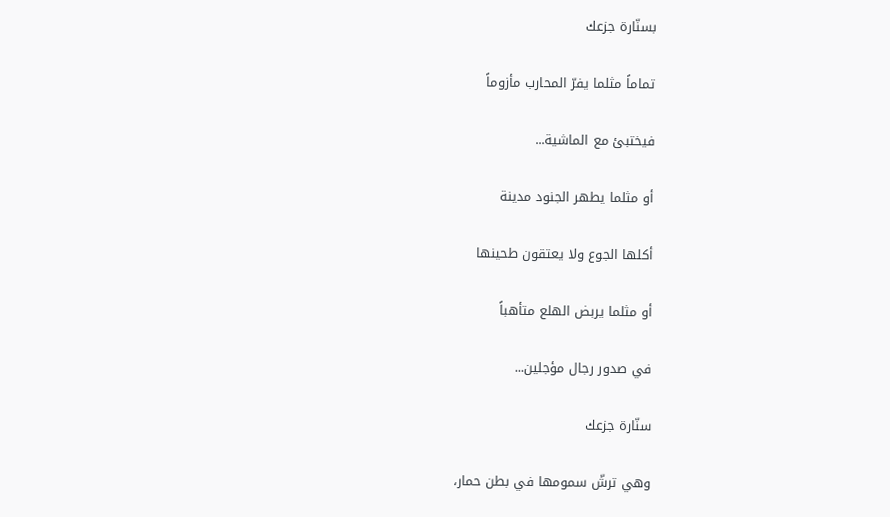بسنّارة جزعك

تماماً مثلما يفرّ المحارب مأزوماً

فيختبئ مع الماشية...

أو مثلما يطهر الجنود مدينة

أكلها الجوع ولا يعتقون طحينها

أو مثلما يربض الهلع متأهباً

في صدور رجال مؤجلين...

سنّارة جزعك

وهي ترشّ سمومها في بطن حمار،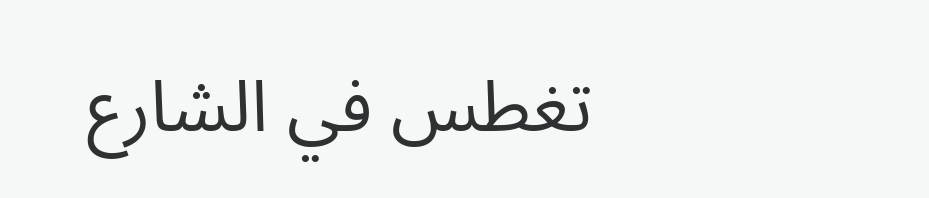تغطس في الشارع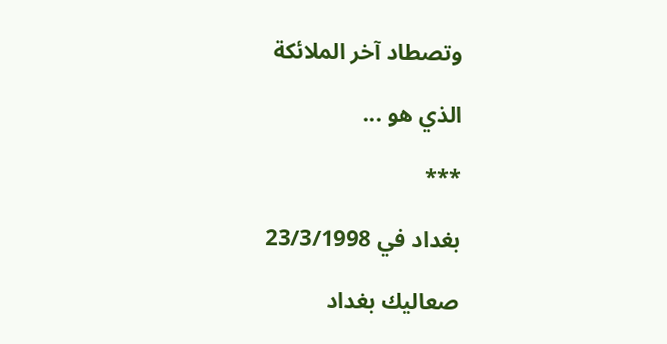وتصطاد آخر الملائكة

الذي هو ...

***

بغداد في 23/3/1998

صعاليك بغداد